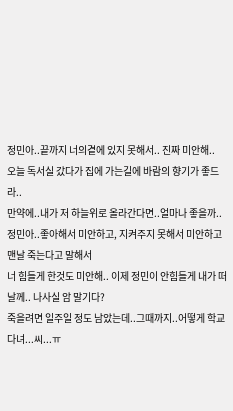정민아..끝까지 너의곁에 있지 못해서.. 진짜 미안해..
오늘 독서실 갔다가 집에 가는길에 바람의 향기가 좋드라..
만약에..내가 저 하늘위로 올라간다면..얼마나 좋을까..
정민아..좋아해서 미안하고, 지켜주지 못해서 미안하고 맨날 죽는다고 말해서
너 힘들게 한것도 미안해.. 이제 정민이 안힘들게 내가 떠날께.. 나사실 암 말기다?
죽을려면 일주일 정도 남았는데..그때까지..어떻게 학교다녀...씨...ㅠ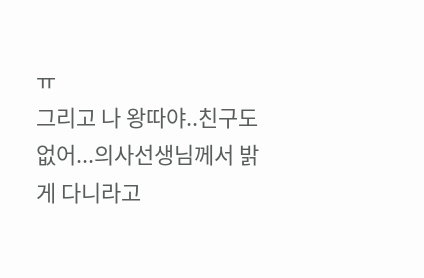ㅠ
그리고 나 왕따야..친구도없어...의사선생님께서 밝게 다니라고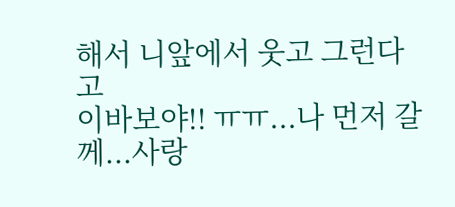해서 니앞에서 웃고 그런다고
이바보야!! ㅠㅠ...나 먼저 갈께...사랑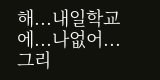해...내일학교에...나없어...그리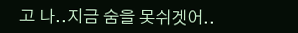고 나..지금 숨을 못쉬겟어..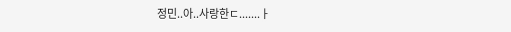정민..아..사랑한ㄷ.......ㅏ